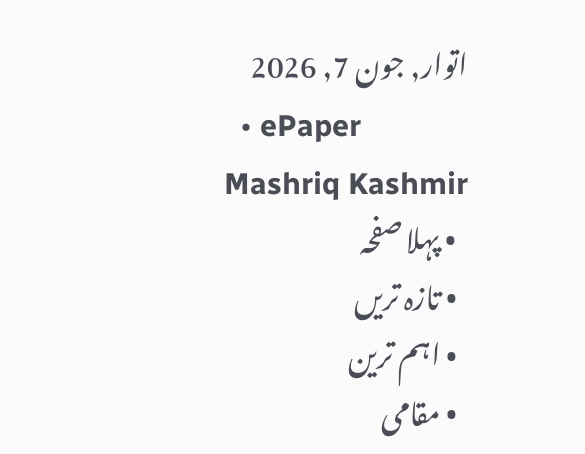اتوار, جون 7, 2026
  • ePaper
Mashriq Kashmir
  • پہلا صفحہ
  • تازہ تریں
  • اہم ترین
  • مقامی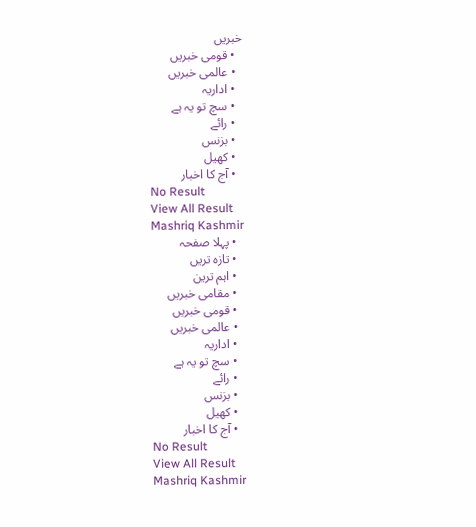خبریں
  • قومی خبریں
  • عالمی خبریں
  • اداریہ
  • سچ تو یہ ہے
  • رائے
  • بزنس
  • کھیل
  • آج کا اخبار
No Result
View All Result
Mashriq Kashmir
  • پہلا صفحہ
  • تازہ تریں
  • اہم ترین
  • مقامی خبریں
  • قومی خبریں
  • عالمی خبریں
  • اداریہ
  • سچ تو یہ ہے
  • رائے
  • بزنس
  • کھیل
  • آج کا اخبار
No Result
View All Result
Mashriq Kashmir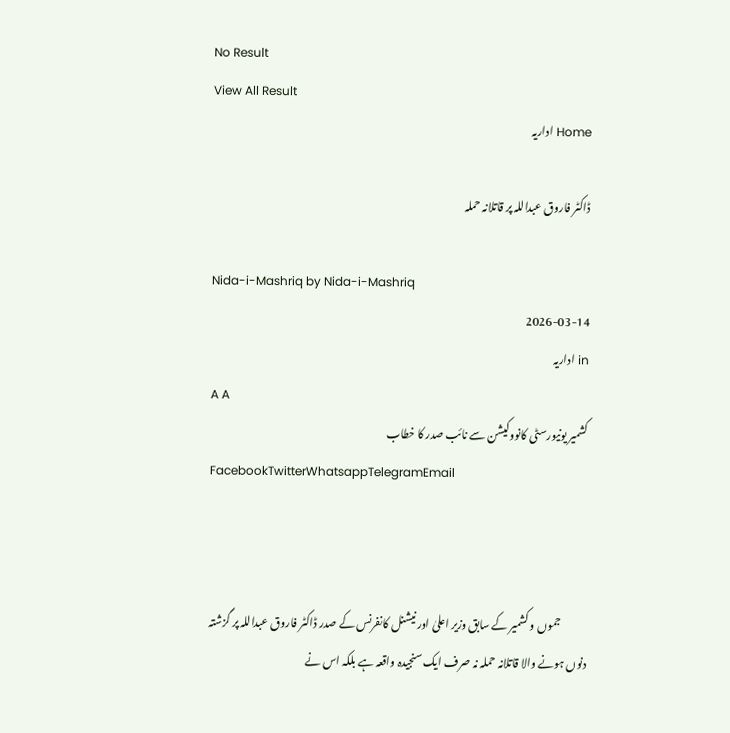No Result
View All Result
Home اداریہ

ڈاکٹر فاروق عبداللہ پر قاتلانہ حملہ

Nida-i-Mashriq by Nida-i-Mashriq
2026-03-14
in اداریہ
A A
کشمیر یونیورسٹی کانووکیشن سے نائب صدر کا خطاب
FacebookTwitterWhatsappTelegramEmail



            جموں و کشمیر کے سابق وزیر اعلیٰ اور نیشنل کانفرنس کے صدر ڈاکٹر فاروق عبداللہ پر گزشتہ دنوں ہونے والا قاتلانہ حملہ نہ صرف ایک سنجیدہ واقعہ ہے بلکہ اس نے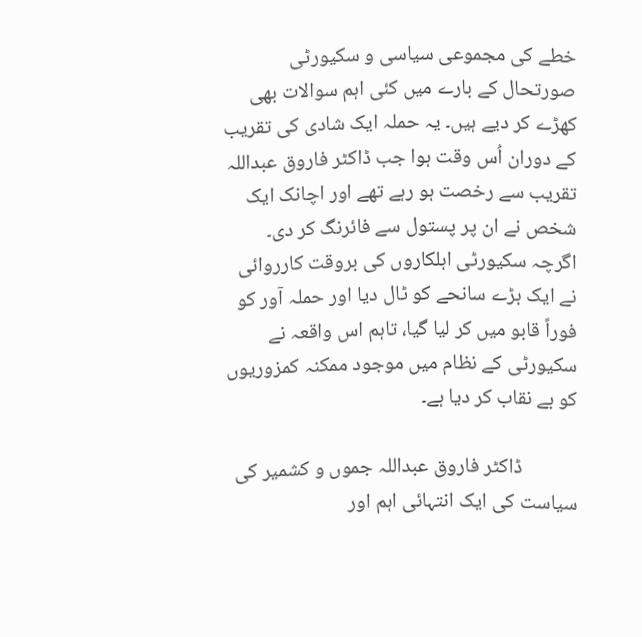خطے کی مجموعی سیاسی و سکیورٹی صورتحال کے بارے میں کئی اہم سوالات بھی کھڑے کر دیے ہیں۔ یہ حملہ ایک شادی کی تقریب کے دوران اُس وقت ہوا جب ڈاکٹر فاروق عبداللہ تقریب سے رخصت ہو رہے تھے اور اچانک ایک شخص نے ان پر پستول سے فائرنگ کر دی۔ اگرچہ سکیورٹی اہلکاروں کی بروقت کارروائی نے ایک بڑے سانحے کو ٹال دیا اور حملہ آور کو فوراً قابو میں کر لیا گیا، تاہم اس واقعہ نے سکیورٹی کے نظام میں موجود ممکنہ کمزوریوں کو بے نقاب کر دیا ہے۔

            ڈاکٹر فاروق عبداللہ جموں و کشمیر کی سیاست کی ایک انتہائی اہم اور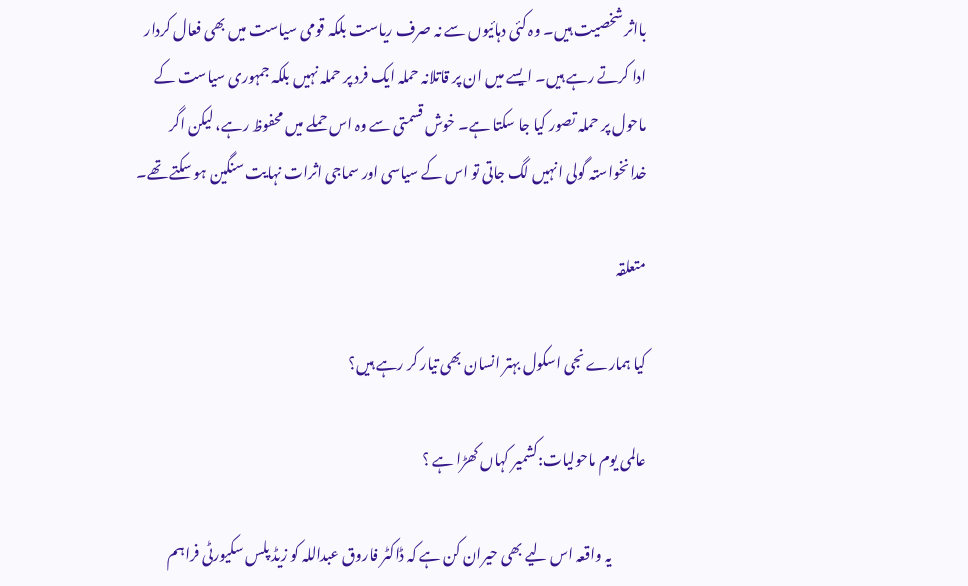بااثر شخصیت ہیں۔ وہ کئی دہائیوں سے نہ صرف ریاست بلکہ قومی سیاست میں بھی فعال کردار ادا کرتے رہے ہیں۔ ایسے میں ان پر قاتلانہ حملہ ایک فرد پر حملہ نہیں بلکہ جمہوری سیاست کے ماحول پر حملہ تصور کیا جا سکتا ہے۔ خوش قسمتی سے وہ اس حملے میں محفوظ رہے، لیکن اگر خدانخواستہ گولی انہیں لگ جاتی تو اس کے سیاسی اور سماجی اثرات نہایت سنگین ہو سکتے تھے۔

متعلقہ

کیا ہمارے نجی اسکول بہتر انسان بھی تیار کر رہے ہیں؟

عالمی یوم ماحولیات:کشمیر کہاں کھڑا ہے ؟

            یہ واقعہ اس لیے بھی حیران کن ہے کہ ڈاکٹر فاروق عبداللہ کو زیڈ پلس سکیورٹی فراہم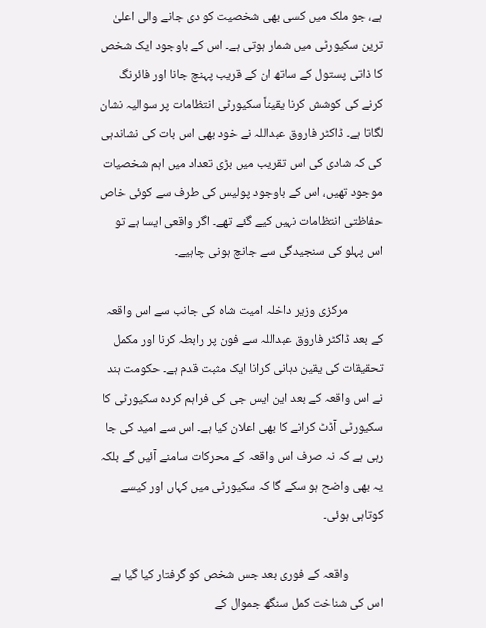ہے، جو ملک میں کسی بھی شخصیت کو دی جانے والی اعلیٰ ترین سکیورٹی میں شمار ہوتی ہے۔ اس کے باوجود ایک شخص کا ذاتی پستول کے ساتھ ان کے قریب پہنچ جانا اور فائرنگ کرنے کی کوشش کرنا یقیناً سکیورٹی انتظامات پر سوالیہ نشان لگاتا ہے۔ ڈاکٹر فاروق عبداللہ نے خود بھی اس بات کی نشاندہی کی کہ شادی کی اس تقریب میں بڑی تعداد میں اہم شخصیات موجود تھیں، اس کے باوجود پولیس کی طرف سے کوئی خاص حفاظتی انتظامات نہیں کیے گئے تھے۔ اگر واقعی ایسا ہے تو اس پہلو کی سنجیدگی سے جانچ ہونی چاہیے۔

            مرکزی وزیر داخلہ امیت شاہ کی جانب سے اس واقعہ کے بعد ڈاکٹر فاروق عبداللہ سے فون پر رابطہ کرنا اور مکمل تحقیقات کی یقین دہانی کرانا ایک مثبت قدم ہے۔ حکومت ہند نے اس واقعہ کے بعد این ایس جی کی فراہم کردہ سکیورٹی کا سکیورٹی آڈٹ کرانے کا بھی اعلان کیا ہے۔ اس سے امید کی جا رہی ہے کہ نہ صرف اس واقعہ کے محرکات سامنے آئیں گے بلکہ یہ بھی واضح ہو سکے گا کہ سکیورٹی میں کہاں اور کیسے کوتاہی ہوئی۔

            واقعہ کے فوری بعد جس شخص کو گرفتار کیا گیا ہے اس کی شناخت کمل سنگھ جموال کے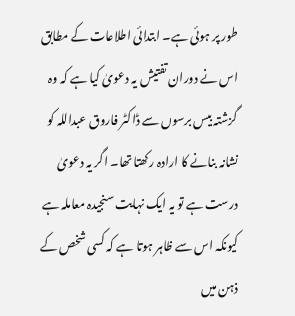طور پر ہوئی ہے۔ ابتدائی اطلاعات کے مطابق اس نے دوران تفتیش یہ دعویٰ کیا ہے کہ وہ گزشتہ بیس برسوں سے ڈاکٹر فاروق عبداللہ کو نشانہ بنانے کا ارادہ رکھتا تھا۔ اگر یہ دعویٰ درست ہے تو یہ ایک نہایت سنجیدہ معاملہ ہے کیونکہ اس سے ظاہر ہوتا ہے کہ کسی شخص کے ذہن میں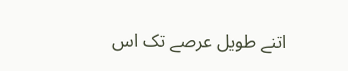اتنے طویل عرصے تک اس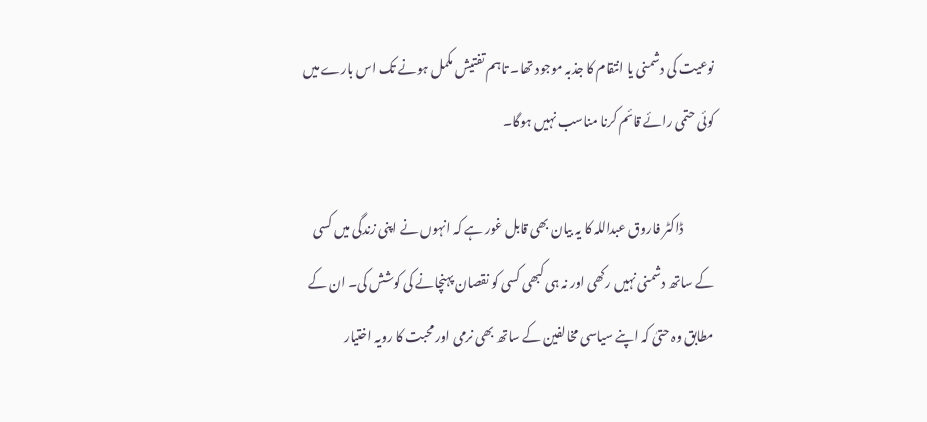نوعیت کی دشمنی یا انتقام کا جذبہ موجود تھا۔ تاہم تفتیش مکمل ہونے تک اس بارے میں کوئی حتمی رائے قائم کرنا مناسب نہیں ہوگا۔

            ڈاکٹر فاروق عبداللہ کا یہ بیان بھی قابل غور ہے کہ انہوں نے اپنی زندگی میں کسی کے ساتھ دشمنی نہیں رکھی اور نہ ہی کبھی کسی کو نقصان پہنچانے کی کوشش کی۔ ان کے مطابق وہ حتیٰ کہ اپنے سیاسی مخالفین کے ساتھ بھی نرمی اور محبت کا رویہ اختیار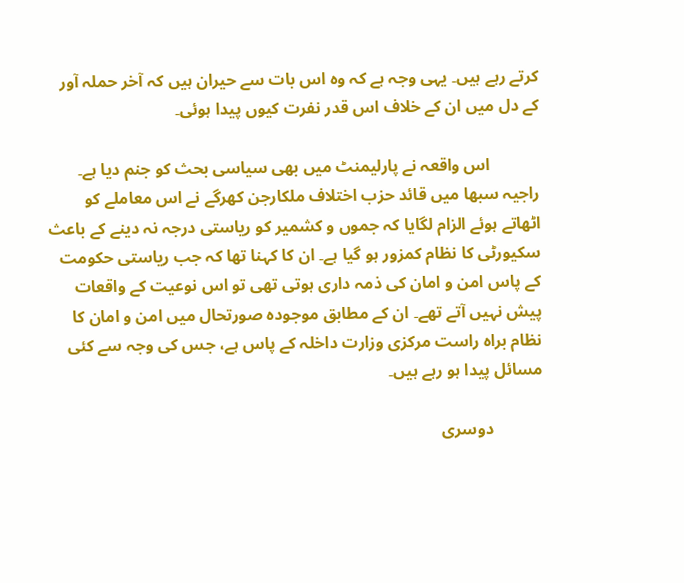کرتے رہے ہیں۔ یہی وجہ ہے کہ وہ اس بات سے حیران ہیں کہ آخر حملہ آور کے دل میں ان کے خلاف اس قدر نفرت کیوں پیدا ہوئی۔

            اس واقعہ نے پارلیمنٹ میں بھی سیاسی بحث کو جنم دیا ہے۔ راجیہ سبھا میں قائد حزب اختلاف ملکارجن کھرگے نے اس معاملے کو اٹھاتے ہوئے الزام لگایا کہ جموں و کشمیر کو ریاستی درجہ نہ دینے کے باعث سکیورٹی کا نظام کمزور ہو گیا ہے۔ ان کا کہنا تھا کہ جب ریاستی حکومت کے پاس امن و امان کی ذمہ داری ہوتی تھی تو اس نوعیت کے واقعات پیش نہیں آتے تھے۔ ان کے مطابق موجودہ صورتحال میں امن و امان کا نظام براہ راست مرکزی وزارت داخلہ کے پاس ہے، جس کی وجہ سے کئی مسائل پیدا ہو رہے ہیں۔

            دوسری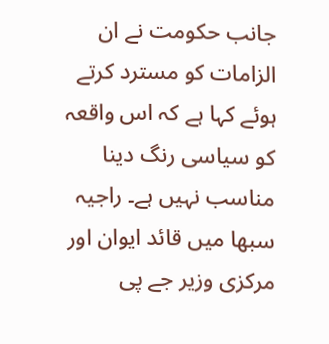جانب حکومت نے ان الزامات کو مسترد کرتے ہوئے کہا ہے کہ اس واقعہ کو سیاسی رنگ دینا مناسب نہیں ہے۔ راجیہ سبھا میں قائد ایوان اور مرکزی وزیر جے پی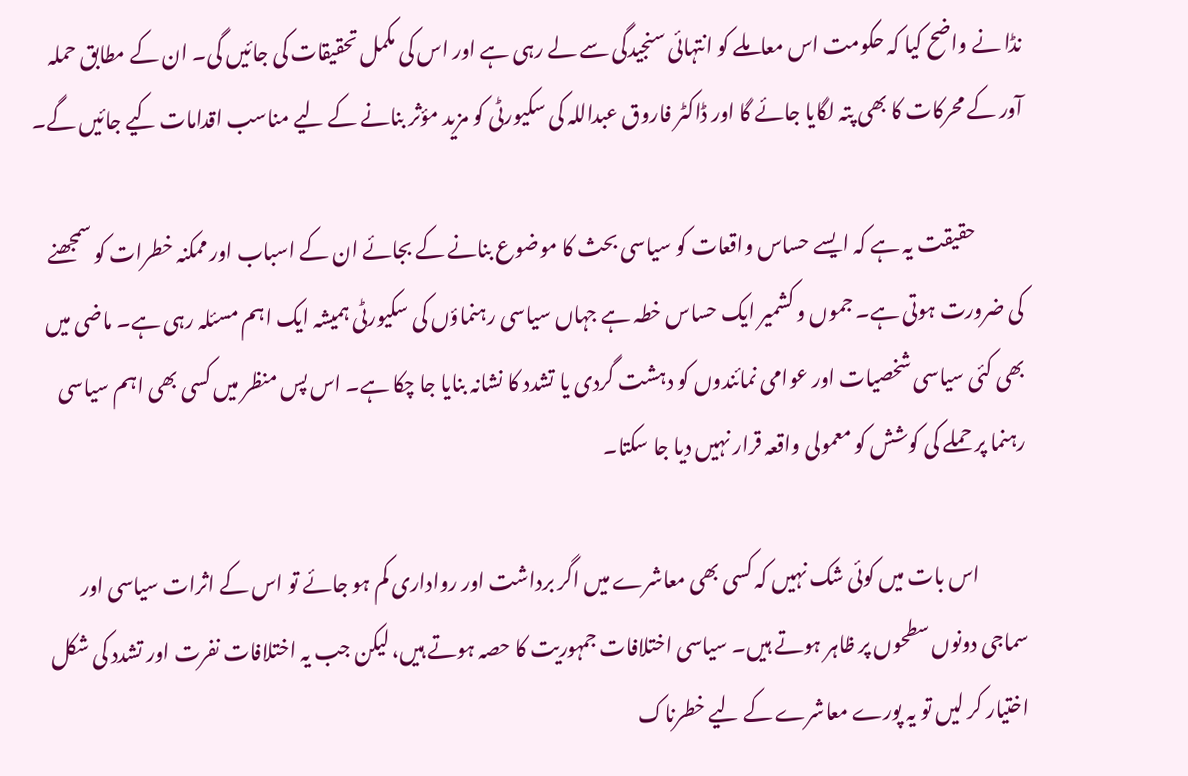نڈا نے واضح کیا کہ حکومت اس معاملے کو انتہائی سنجیدگی سے لے رہی ہے اور اس کی مکمل تحقیقات کی جائیں گی۔ ان کے مطابق حملہ آور کے محرکات کا بھی پتہ لگایا جائے گا اور ڈاکٹر فاروق عبداللہ کی سکیورٹی کو مزید مؤثر بنانے کے لیے مناسب اقدامات کیے جائیں گے۔

            حقیقت یہ ہے کہ ایسے حساس واقعات کو سیاسی بحث کا موضوع بنانے کے بجائے ان کے اسباب اور ممکنہ خطرات کو سمجھنے کی ضرورت ہوتی ہے۔ جموں و کشمیر ایک حساس خطہ ہے جہاں سیاسی رہنماؤں کی سکیورٹی ہمیشہ ایک اہم مسئلہ رہی ہے۔ ماضی میں بھی کئی سیاسی شخصیات اور عوامی نمائندوں کو دہشت گردی یا تشدد کا نشانہ بنایا جا چکا ہے۔ اس پس منظر میں کسی بھی اہم سیاسی رہنما پر حملے کی کوشش کو معمولی واقعہ قرار نہیں دیا جا سکتا۔

            اس بات میں کوئی شک نہیں کہ کسی بھی معاشرے میں اگر برداشت اور رواداری کم ہو جائے تو اس کے اثرات سیاسی اور سماجی دونوں سطحوں پر ظاہر ہوتے ہیں۔ سیاسی اختلافات جمہوریت کا حصہ ہوتے ہیں، لیکن جب یہ اختلافات نفرت اور تشدد کی شکل اختیار کر لیں تو یہ پورے معاشرے کے لیے خطرناک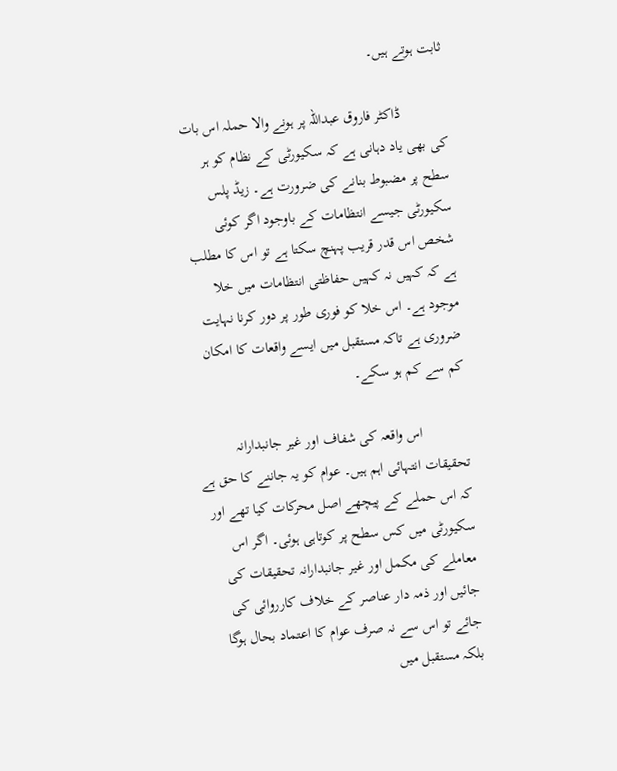ثابت ہوتے ہیں۔

            ڈاکٹر فاروق عبداللہ پر ہونے والا حملہ اس بات کی بھی یاد دہانی ہے کہ سکیورٹی کے نظام کو ہر سطح پر مضبوط بنانے کی ضرورت ہے۔ زیڈ پلس سکیورٹی جیسے انتظامات کے باوجود اگر کوئی شخص اس قدر قریب پہنچ سکتا ہے تو اس کا مطلب ہے کہ کہیں نہ کہیں حفاظتی انتظامات میں خلا موجود ہے۔ اس خلا کو فوری طور پر دور کرنا نہایت ضروری ہے تاکہ مستقبل میں ایسے واقعات کا امکان کم سے کم ہو سکے۔

            اس واقعہ کی شفاف اور غیر جانبدارانہ تحقیقات انتہائی اہم ہیں۔ عوام کو یہ جاننے کا حق ہے کہ اس حملے کے پیچھے اصل محرکات کیا تھے اور سکیورٹی میں کس سطح پر کوتاہی ہوئی۔ اگر اس معاملے کی مکمل اور غیر جانبدارانہ تحقیقات کی جائیں اور ذمہ دار عناصر کے خلاف کارروائی کی جائے تو اس سے نہ صرف عوام کا اعتماد بحال ہوگا بلکہ مستقبل میں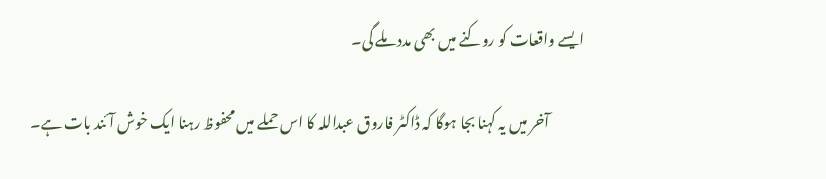ایسے واقعات کو روکنے میں بھی مدد ملے گی۔

            آخر میں یہ کہنا بجا ہوگا کہ ڈاکٹر فاروق عبداللہ کا اس حملے میں محفوظ رہنا ایک خوش آئند بات ہے۔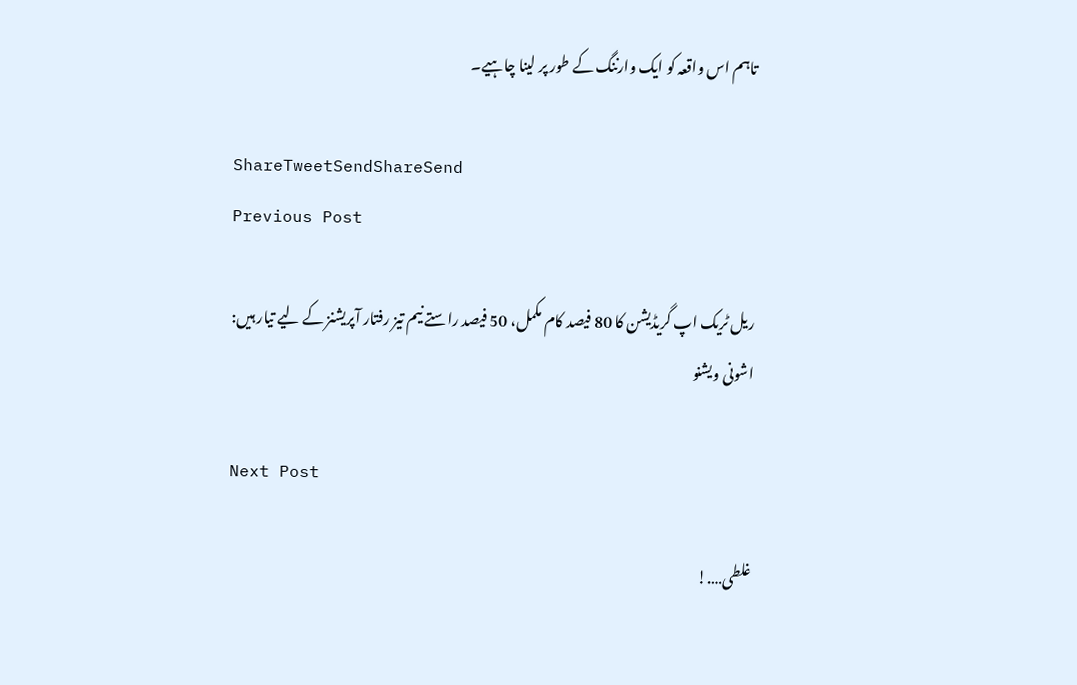تاہم اس واقعہ کو ایک وارننگ کے طور پر لینا چاہیے۔

ShareTweetSendShareSend
Previous Post

ریل ٹریک اپ گریڈیشن کا 80 فیصد کام مکمل، 50 فیصد راستے نیم تیز رفتار آپریشنز کے لیے تیار ہیں: اشونی ویشنو

Next Post

غلطی….!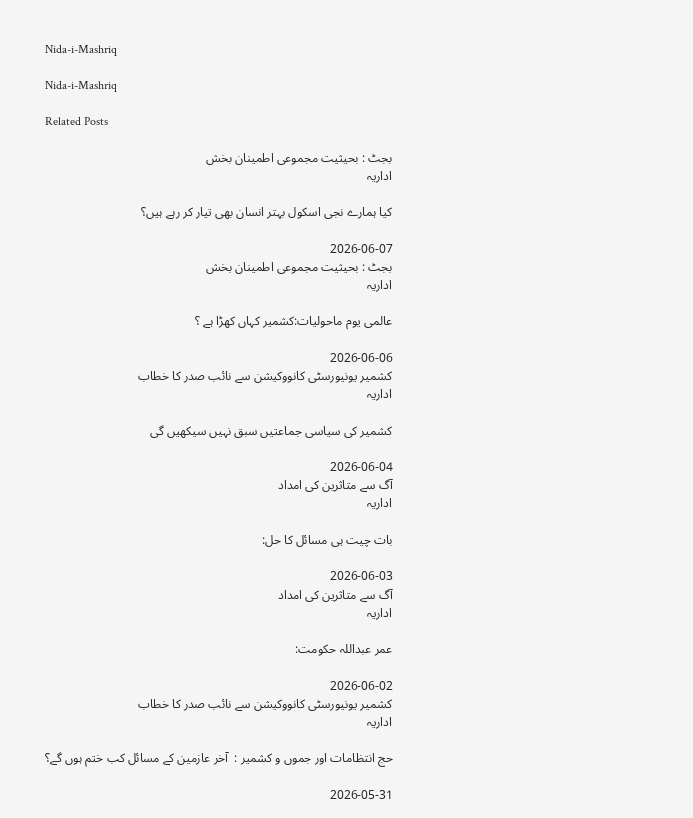Nida-i-Mashriq

Nida-i-Mashriq

Related Posts

بجٹ : بحیثیت مجموعی اطمینان بخش
اداریہ

کیا ہمارے نجی اسکول بہتر انسان بھی تیار کر رہے ہیں؟

2026-06-07
بجٹ : بحیثیت مجموعی اطمینان بخش
اداریہ

عالمی یوم ماحولیات:کشمیر کہاں کھڑا ہے ؟

2026-06-06
کشمیر یونیورسٹی کانووکیشن سے نائب صدر کا خطاب
اداریہ

کشمیر کی سیاسی جماعتیں سبق نہیں سیکھیں گی

2026-06-04
آگ سے متاثرین کی امداد
اداریہ

بات چیت ہی مسائل کا حل:

2026-06-03
آگ سے متاثرین کی امداد
اداریہ

عمر عبداللہ حکومت:

2026-06-02
کشمیر یونیورسٹی کانووکیشن سے نائب صدر کا خطاب
اداریہ

حج انتظامات اور جموں و کشمیر :  آخر عازمین کے مسائل کب ختم ہوں گے؟

2026-05-31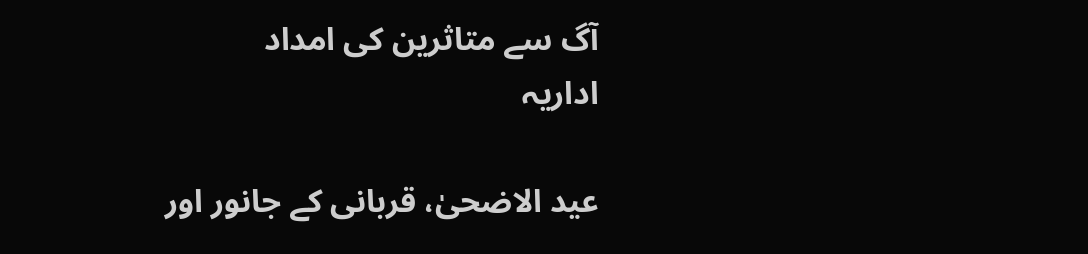آگ سے متاثرین کی امداد
اداریہ

عید الاضحیٰ، قربانی کے جانور اور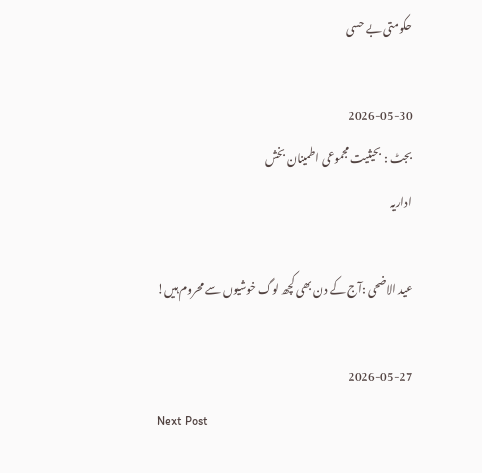حکومتی بے حسی

2026-05-30
بجٹ : بحیثیت مجموعی اطمینان بخش
اداریہ

عید الاضحی :آج کے دن بھی کچھ لوگ خوشیوں سے محروم ہیں!

2026-05-27
Next Post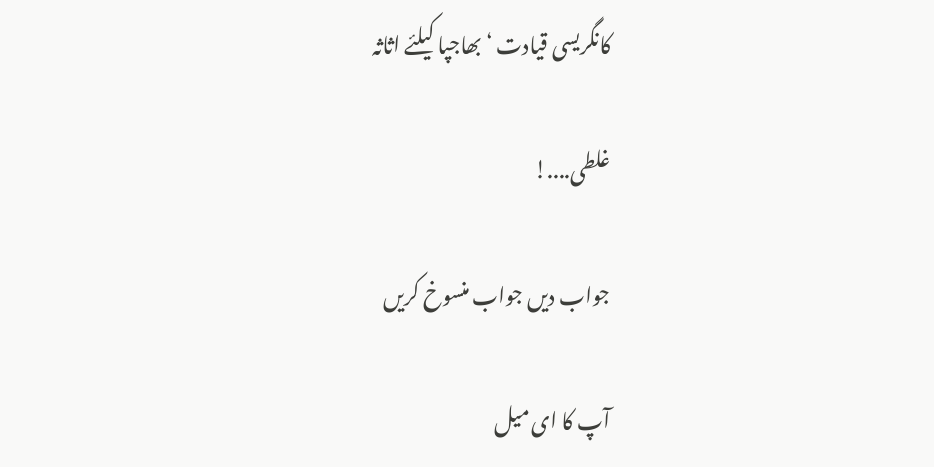کانگریسی قیادت ‘ بھاجپا کیلئے اثاثہ

غلطی....!

جواب دیں جواب منسوخ کریں

آپ کا ای میل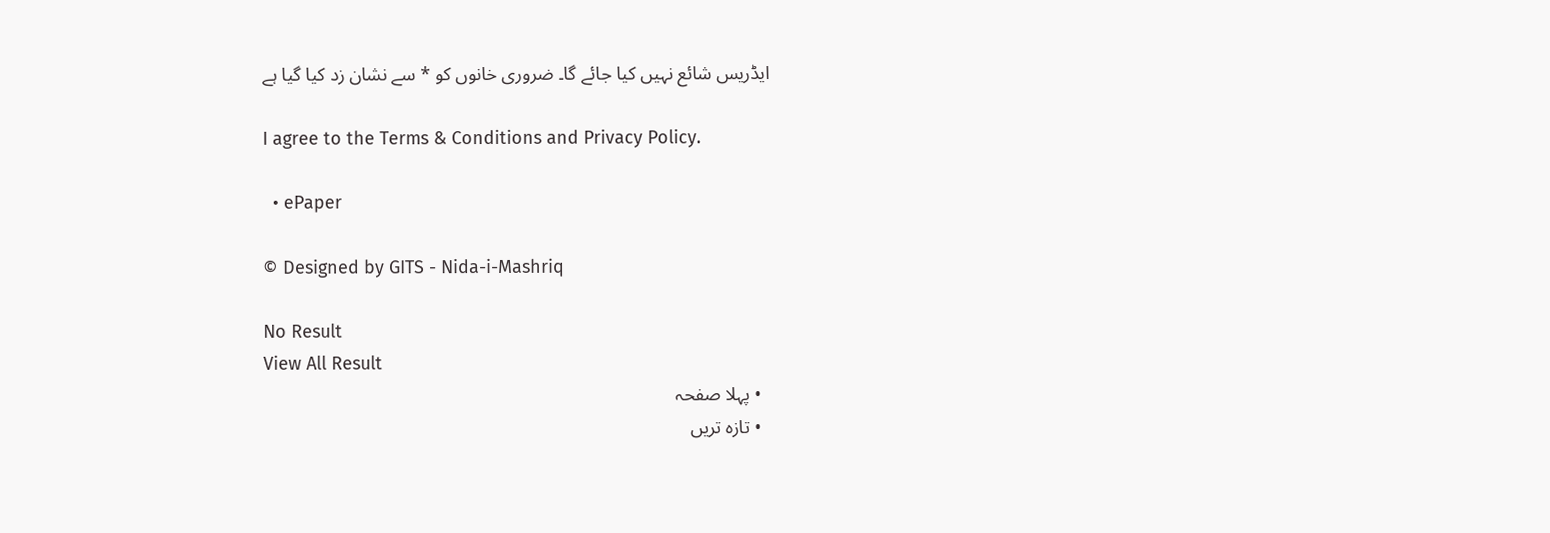ایڈریس شائع نہیں کیا جائے گا۔ ضروری خانوں کو * سے نشان زد کیا گیا ہے

I agree to the Terms & Conditions and Privacy Policy.

  • ePaper

© Designed by GITS - Nida-i-Mashriq

No Result
View All Result
  • پہلا صفحہ
  • تازہ تریں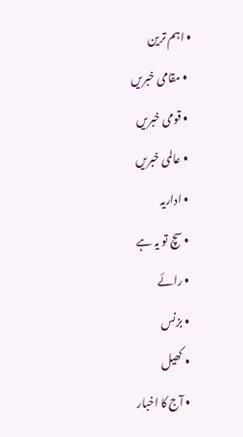• اہم ترین
  • مقامی خبریں
  • قومی خبریں
  • عالمی خبریں
  • اداریہ
  • سچ تو یہ ہے
  • رائے
  • بزنس
  • کھیل
  • آج کا اخبار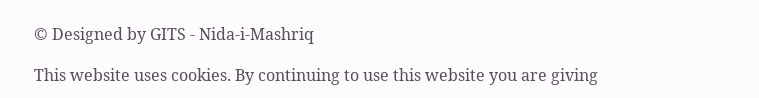© Designed by GITS - Nida-i-Mashriq

This website uses cookies. By continuing to use this website you are giving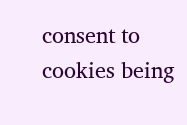consent to cookies being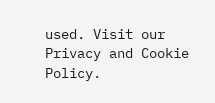used. Visit our Privacy and Cookie Policy.